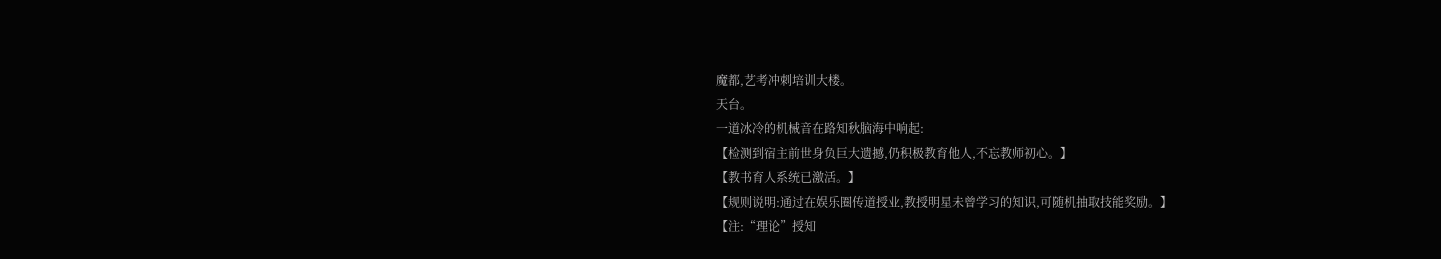魔都,艺考冲刺培训大楼。
天台。
一道冰冷的机械音在路知秋脑海中响起:
【检测到宿主前世身负巨大遗撼,仍积极教育他人,不忘教师初心。】
【教书育人系统已激活。】
【规则说明:通过在娱乐圈传道授业,教授明星未曾学习的知识,可随机抽取技能奖励。】
【注:“理论”授知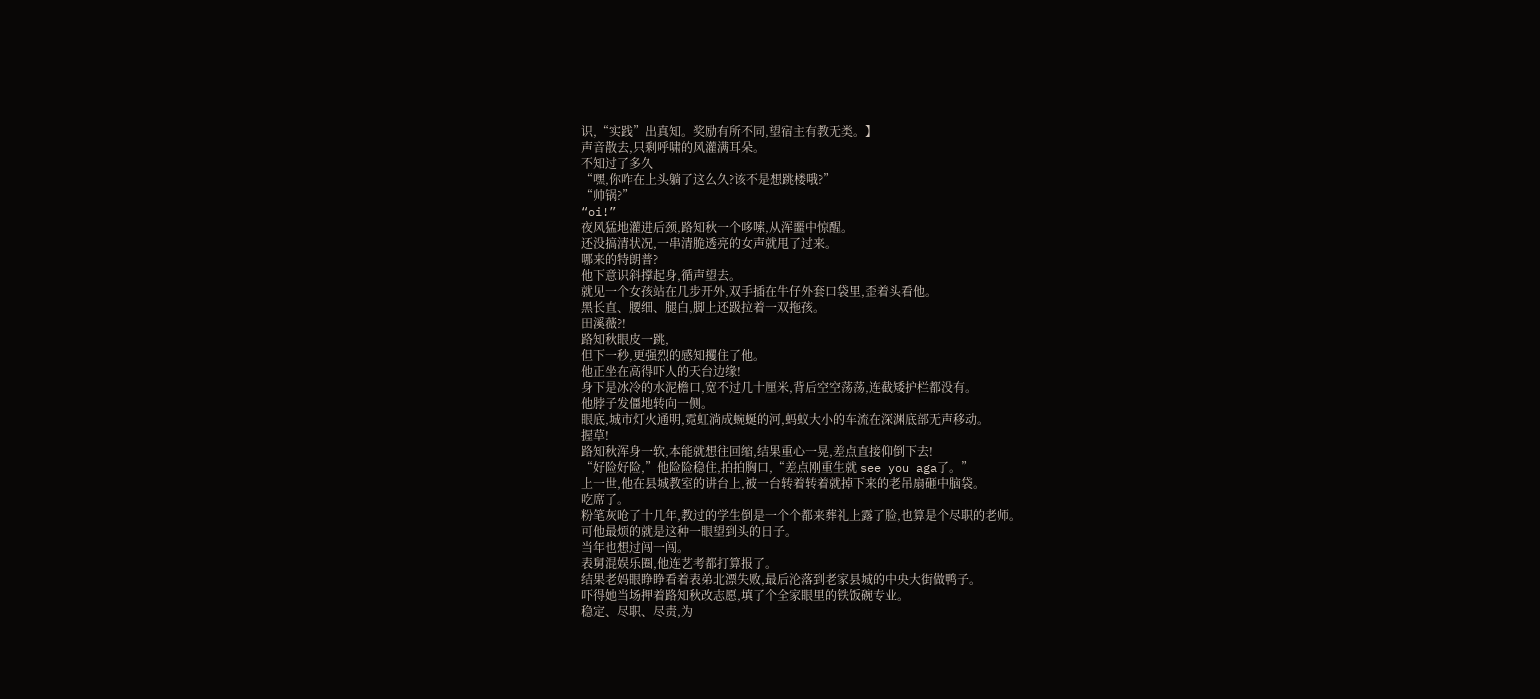识,“实践”出真知。奖励有所不同,望宿主有教无类。】
声音散去,只剩呼啸的风灌满耳朵。
不知过了多久
“嘿,你咋在上头躺了这么久?该不是想跳楼哦?”
“帅锅?”
“oi!”
夜风猛地灌进后颈,路知秋一个哆嗦,从浑噩中惊醒。
还没搞清状况,一串清脆透亮的女声就甩了过来。
哪来的特朗普?
他下意识斜撑起身,循声望去。
就见一个女孩站在几步开外,双手插在牛仔外套口袋里,歪着头看他。
黑长直、腰细、腿白,脚上还趿拉着一双拖孩。
田溪薇?!
路知秋眼皮一跳,
但下一秒,更强烈的感知攫住了他。
他正坐在高得吓人的天台边缘!
身下是冰冷的水泥檐口,宽不过几十厘米,背后空空荡荡,连截矮护栏都没有。
他脖子发僵地转向一侧。
眼底,城市灯火通明,霓虹淌成蜿蜒的河,蚂蚁大小的车流在深渊底部无声移动。
握草!
路知秋浑身一软,本能就想往回缩,结果重心一晃,差点直接仰倒下去!
“好险好险,”他险险稳住,拍拍胸口,“差点刚重生就 see you aga了。”
上一世,他在县城教室的讲台上,被一台转着转着就掉下来的老吊扇砸中脑袋。
吃席了。
粉笔灰呛了十几年,教过的学生倒是一个个都来葬礼上露了脸,也算是个尽职的老师。
可他最烦的就是这种一眼望到头的日子。
当年也想过闯一闯。
表舅混娱乐圈,他连艺考都打算报了。
结果老妈眼睁睁看着表弟北漂失败,最后沦落到老家县城的中央大街做鸭子。
吓得她当场押着路知秋改志愿,填了个全家眼里的铁饭碗专业。
稳定、尽职、尽责,为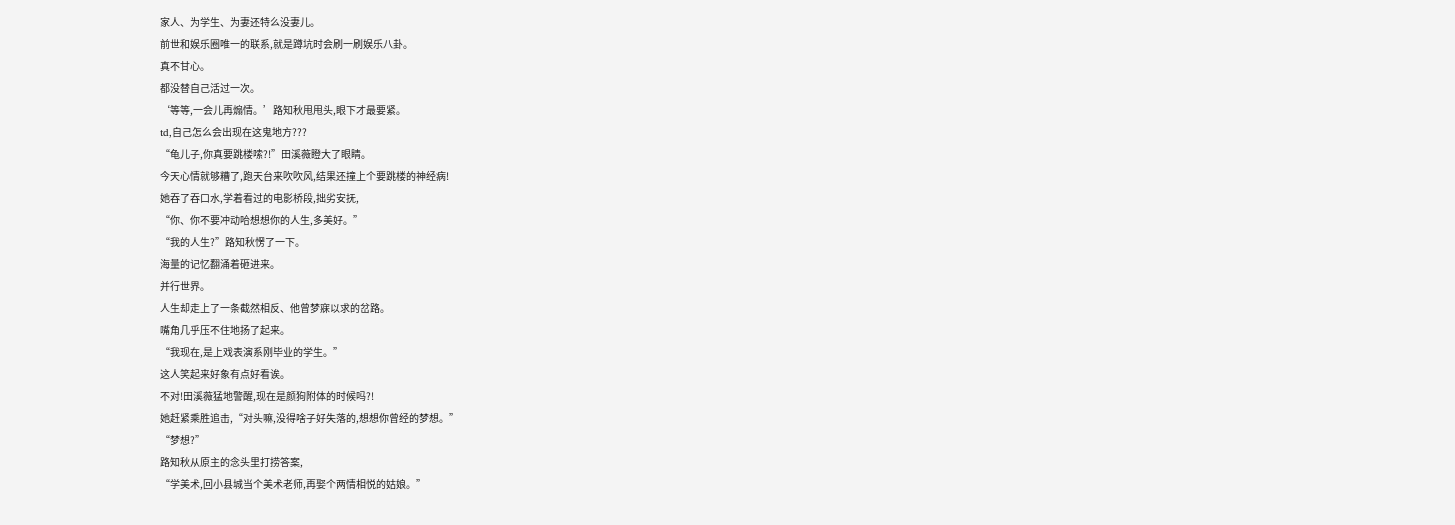家人、为学生、为妻还特么没妻儿。
前世和娱乐圈唯一的联系,就是蹲坑时会刷一刷娱乐八卦。
真不甘心。
都没替自己活过一次。
‘等等,一会儿再煽情。’路知秋甩甩头,眼下才最要紧。
td,自己怎么会出现在这鬼地方???
“龟儿子,你真要跳楼嗦?!”田溪薇瞪大了眼睛。
今天心情就够糟了,跑天台来吹吹风,结果还撞上个要跳楼的神经病!
她吞了吞口水,学着看过的电影桥段,拙劣安抚,
“你、你不要冲动哈想想你的人生,多美好。”
“我的人生?”路知秋愣了一下。
海量的记忆翻涌着砸进来。
并行世界。
人生却走上了一条截然相反、他曾梦寐以求的岔路。
嘴角几乎压不住地扬了起来。
“我现在,是上戏表演系刚毕业的学生。”
这人笑起来好象有点好看诶。
不对!田溪薇猛地警醒,现在是颜狗附体的时候吗?!
她赶紧乘胜追击,“对头嘛,没得啥子好失落的,想想你曾经的梦想。”
“梦想?”
路知秋从原主的念头里打捞答案,
“学美术,回小县城当个美术老师,再娶个两情相悦的姑娘。”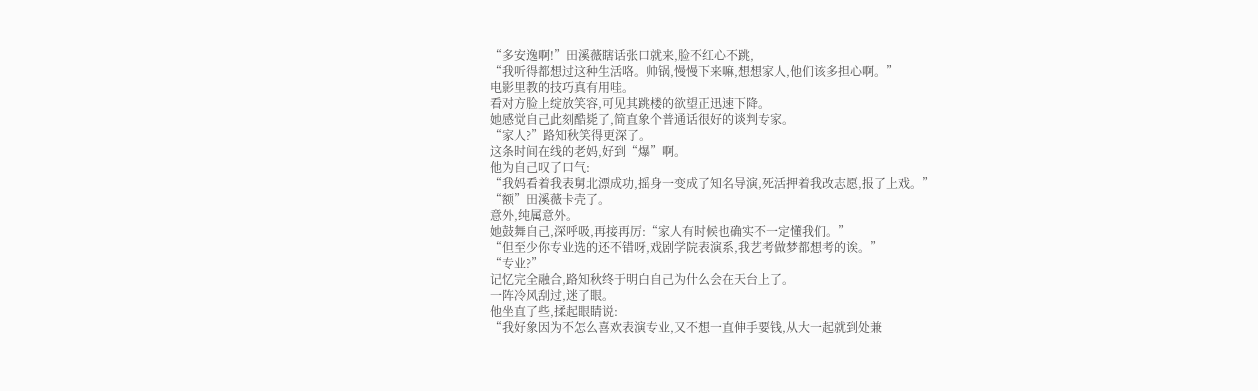“多安逸啊!”田溪薇瞎话张口就来,脸不红心不跳,
“我听得都想过这种生活咯。帅锅,慢慢下来嘛,想想家人,他们该多担心啊。”
电影里教的技巧真有用哇。
看对方脸上绽放笑容,可见其跳楼的欲望正迅速下降。
她感觉自己此刻酷毙了,简直象个普通话很好的谈判专家。
“家人?”路知秋笑得更深了。
这条时间在线的老妈,好到“爆”啊。
他为自己叹了口气:
“我妈看着我表舅北漂成功,摇身一变成了知名导演,死活押着我改志愿,报了上戏。”
“额”田溪薇卡壳了。
意外,纯属意外。
她鼓舞自己,深呼吸,再接再厉:“家人有时候也确实不一定懂我们。”
“但至少你专业选的还不错呀,戏剧学院表演系,我艺考做梦都想考的诶。”
“专业?”
记忆完全融合,路知秋终于明白自己为什么会在天台上了。
一阵冷风刮过,迷了眼。
他坐直了些,揉起眼睛说:
“我好象因为不怎么喜欢表演专业,又不想一直伸手要钱,从大一起就到处兼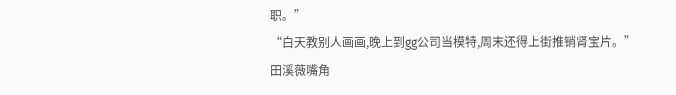职。”
“白天教别人画画,晚上到gg公司当模特,周末还得上街推销肾宝片。”
田溪薇嘴角